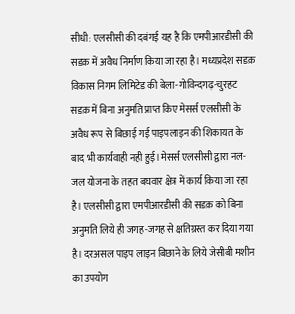सीधी: एलसीसी की दबंगई यह है कि एमपीआरडीसी की सडक़ में अवैध निर्माण किया जा रहा है। मध्यप्रदेश सडक़ विकास निगम लिमिटेड की बेला-गोविन्दगढ़-चुरहट सडक़ में बिना अनुमति प्राप्त किए मेसर्स एलसीसी के अवैध रूप से बिछाई गई पाइपलाइन की शिकायत के बाद भी कार्यवाही नही हुई।मेसर्स एलसीसी द्वारा नल-जल योजना के तहत बघवार क्षेत्र में कार्य किया जा रहा है। एलसीसी द्वारा एमपीआरडीसी की सडक़ को बिना अनुमति लिये ही जगह-जगह से क्षतिग्रस्त कर दिया गया है। दरअसल पाइप लाइन बिछाने के लिये जेसीबी मशीन का उपयोग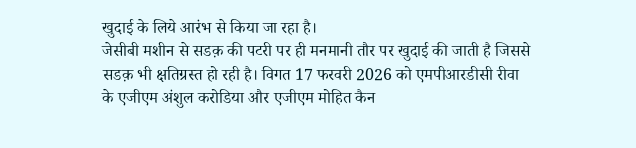खुदाई के लिये आरंभ से किया जा रहा है।
जेसीबी मशीन से सडक़ की पटरी पर ही मनमानी तौर पर खुदाई की जाती है जिससे सडक़ भी क्षतिग्रस्त हो रही है। विगत 17 फरवरी 2026 को एमपीआरडीसी रीवा के एजीएम अंशुल करोडिया और एजीएम मोहित कैन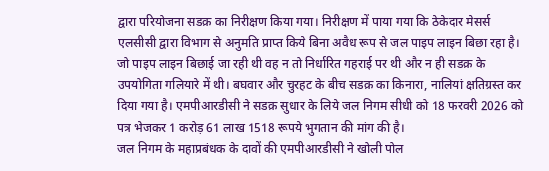द्वारा परियोजना सडक़ का निरीक्षण किया गया। निरीक्षण में पाया गया कि ठेकेदार मेसर्स एलसीसी द्वारा विभाग से अनुमति प्राप्त किये बिना अवैध रूप से जल पाइप लाइन बिछा रहा है। जो पाइप लाइन बिछाई जा रही थी वह न तो निर्धारित गहराई पर थी और न ही सडक़ के उपयोगिता गलियारे में थी। बघवार और चुरहट के बीच सडक़ का किनारा, नालियां क्षतिग्रस्त कर दिया गया है। एमपीआरडीसी ने सडक़ सुधार के लिये जल निगम सीधी को 18 फरवरी 2026 को पत्र भेजकर 1 करोड़ 61 लाख 1518 रूपये भुगतान की मांग की है।
जल निगम के महाप्रबंधक के दावों की एमपीआरडीसी ने खोली पोल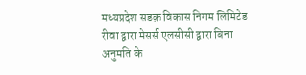मध्यप्रदेश सडक़ विकास निगम लिमिटेड रीवा द्वारा मेसर्स एलसीसी द्वारा बिना अनुमति के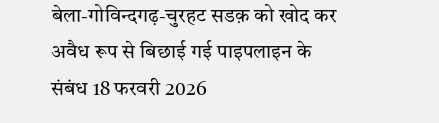बेला-गोविन्दगढ़-चुरहट सडक़ को खोद कर अवैध रूप से बिछाई गई पाइपलाइन के संबंध 18 फरवरी 2026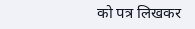को पत्र लिखकर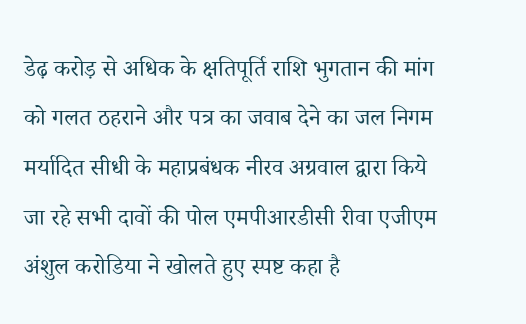डेढ़ करोड़ से अधिक के क्षतिपूर्ति राशि भुगतान की मांग को गलत ठहराने और पत्र का जवाब देने का जल निगम मर्यादित सीधी के महाप्रबंधक नीरव अग्रवाल द्वारा किये जा रहे सभी दावों की पोल एमपीआरडीसी रीवा एजीएम अंशुल करोडिया ने खोलते हुए स्पष्ट कहा है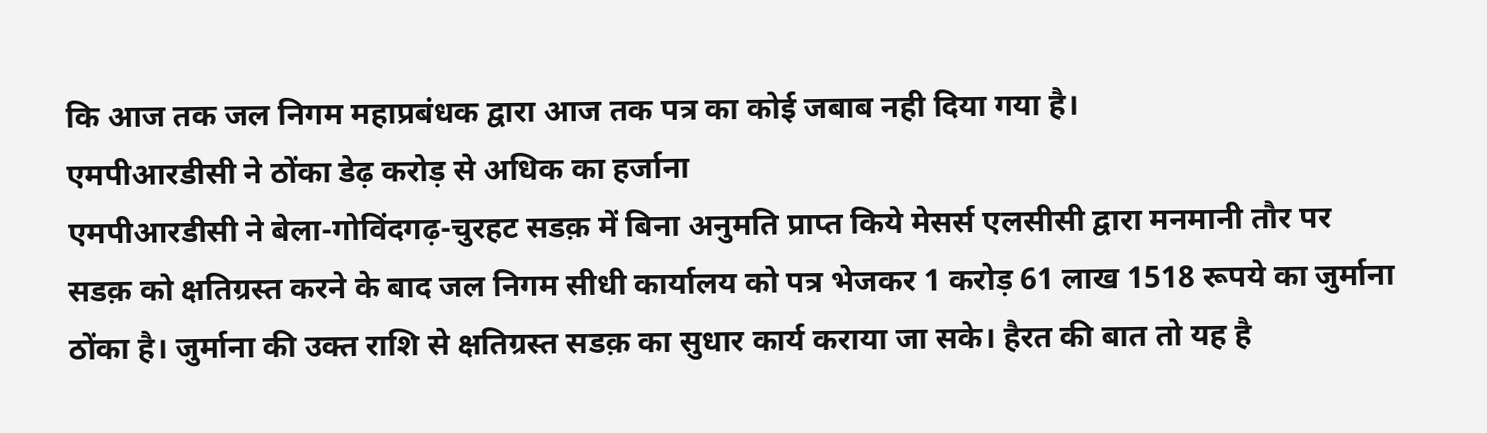कि आज तक जल निगम महाप्रबंधक द्वारा आज तक पत्र का कोई जबाब नही दिया गया है।
एमपीआरडीसी ने ठोंका डेढ़ करोड़ से अधिक का हर्जाना
एमपीआरडीसी ने बेला-गोविंदगढ़-चुरहट सडक़ में बिना अनुमति प्राप्त किये मेसर्स एलसीसी द्वारा मनमानी तौर पर सडक़ को क्षतिग्रस्त करने के बाद जल निगम सीधी कार्यालय को पत्र भेजकर 1 करोड़ 61 लाख 1518 रूपये का जुर्माना ठोंका है। जुर्माना की उक्त राशि से क्षतिग्रस्त सडक़ का सुधार कार्य कराया जा सके। हैरत की बात तो यह है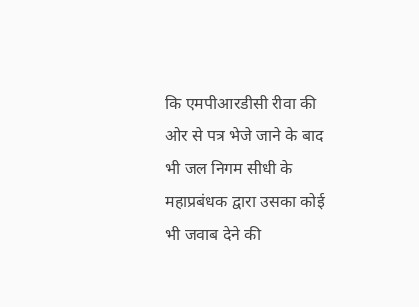कि एमपीआरडीसी रीवा की ओर से पत्र भेजे जाने के बाद भी जल निगम सीधी के महाप्रबंधक द्वारा उसका कोई भी जवाब देने की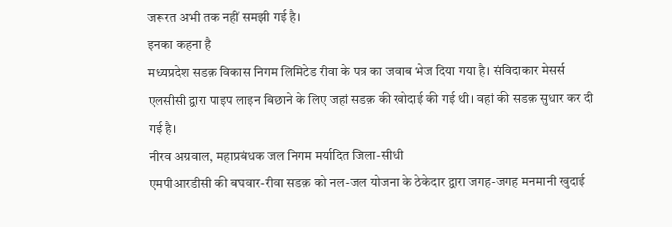जरूरत अभी तक नहीं समझी गई है।
इनका कहना है
मध्यप्रदेश सडक़ विकास निगम लिमिटेड रीवा के पत्र का जवाब भेज दिया गया है। संविदाकार मेसर्स एलसीसी द्वारा पाइप लाइन बिछाने के लिए जहां सडक़ की खोदाई की गई थी। वहां की सडक़ सुधार कर दी गई है।
नीरव अग्रवाल, महाप्रबंधक जल निगम मर्यादित जिला-सीधी
एमपीआरडीसी की बघवार-रीवा सडक़ को नल-जल योजना के ठेकेदार द्वारा जगह-जगह मनमानी खुदाई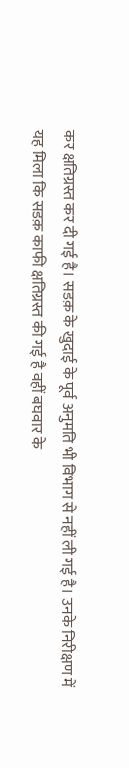कर क्षतिग्रस्त कर दी गई है। सडक़ के खुदाई के पूर्व अनुमति भी विभाग से नहीं ली गई है। उनके निरीक्षण में यह मिला कि सडक़ काफी क्षतिग्रस्त की गई है वहीं बघवार के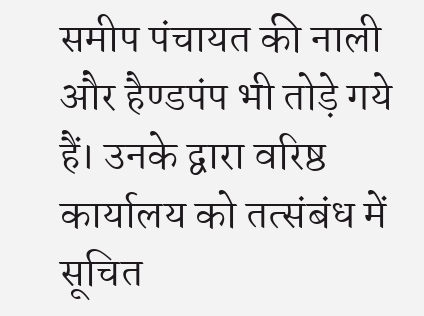समीप पंचायत की नाली और हैण्डपंप भी तोड़े गये हैं। उनके द्वारा वरिष्ठ कार्यालय को तत्संबंध में सूचित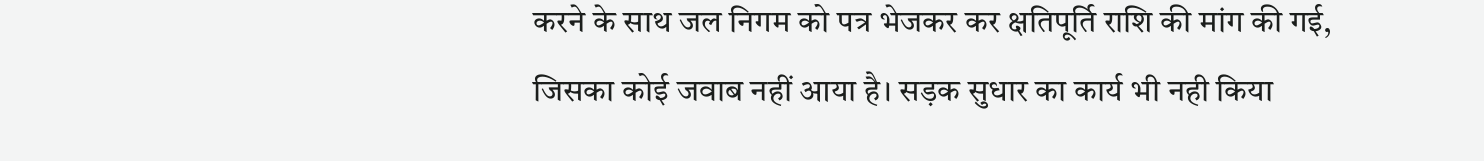करने के साथ जल निगम को पत्र भेजकर कर क्षतिपूर्ति राशि की मांग की गई, जिसका कोई जवाब नहीं आया है। सड़क सुधार का कार्य भी नही किया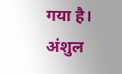गया है।
अंशुल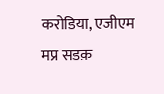करोडिया, एजीएम मप्र सडक़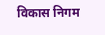विकास निगम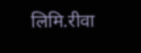लिमि.रीवा